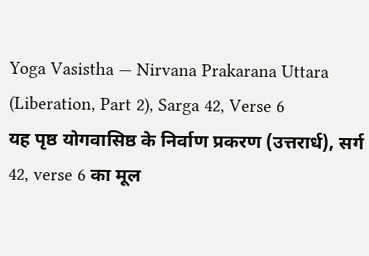Yoga Vasistha — Nirvana Prakarana Uttara (Liberation, Part 2), Sarga 42, Verse 6
यह पृष्ठ योगवासिष्ठ के निर्वाण प्रकरण (उत्तरार्ध), सर्ग 42, verse 6 का मूल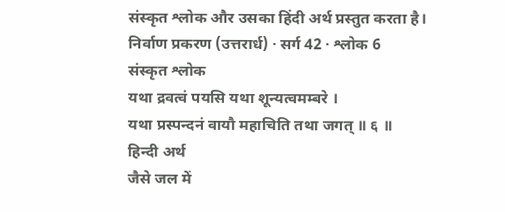संस्कृत श्लोक और उसका हिंदी अर्थ प्रस्तुत करता है।
निर्वाण प्रकरण (उत्तरार्ध) · सर्ग 42 · श्लोक 6
संस्कृत श्लोक
यथा द्रवत्वं पयसि यथा शून्यत्वमम्बरे ।
यथा प्रस्पन्दनं वायौ महाचिति तथा जगत् ॥ ६ ॥
हिन्दी अर्थ
जैसे जल में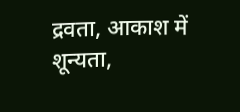द्रवता, आकाश में शून्यता,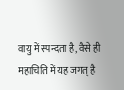वायु में स्पन्दता है, वैसे ही
महाचिति में यह जगत् है